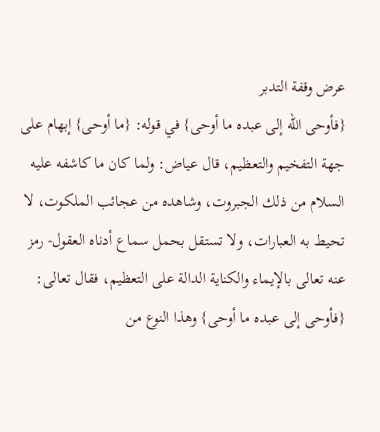عرض وقفة التدبر
{فأوحى الله إلى عبده ما أوحى} في قوله: {ما أوحى} إبهام على جهة التفخيم والتعظيم، قال عياض: ولما كان ما كاشفه عليه السلام من ذلك الجبروت، وشاهده من عجائب الملكوت، لا تحيط به العبارات، ولا تستقل بحمل سماع أدناه العقول- رمز عنه تعالى بالإيماء والكناية الدالة على التعظيم، فقال تعالى: {فأوحى إلى عبده ما أوحى} وهذا النوع من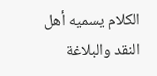الكلام يسميه أهل النقد والبلاغة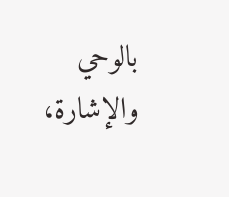بالوحي والإشارة،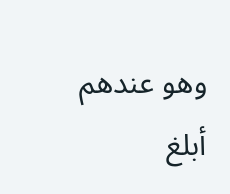وهو عندهم أبلغ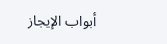أبواب الإيجاز